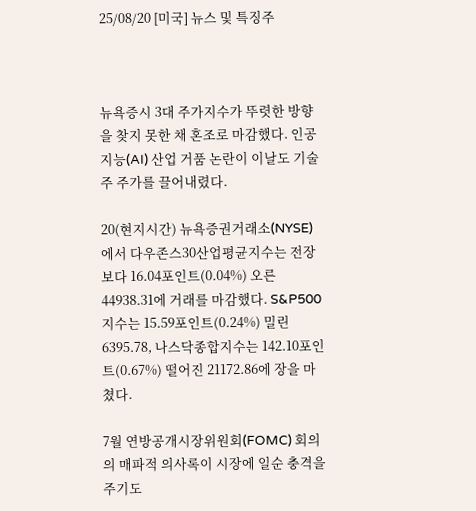25/08/20 [미국] 뉴스 및 특징주



뉴욕증시 3대 주가지수가 뚜렷한 방향을 찾지 못한 채 혼조로 마감했다. 인공지능(AI) 산업 거품 논란이 이날도 기술주 주가를 끌어내렸다.

20(현지시간) 뉴욕증권거래소(NYSE)에서 다우존스30산업평균지수는 전장보다 16.04포인트(0.04%) 오른 44938.31에 거래를 마감했다. S&P500지수는 15.59포인트(0.24%) 밀린 6395.78, 나스닥종합지수는 142.10포인트(0.67%) 떨어진 21172.86에 장을 마쳤다.

7월 연방공개시장위원회(FOMC) 회의의 매파적 의사록이 시장에 일순 충격을 주기도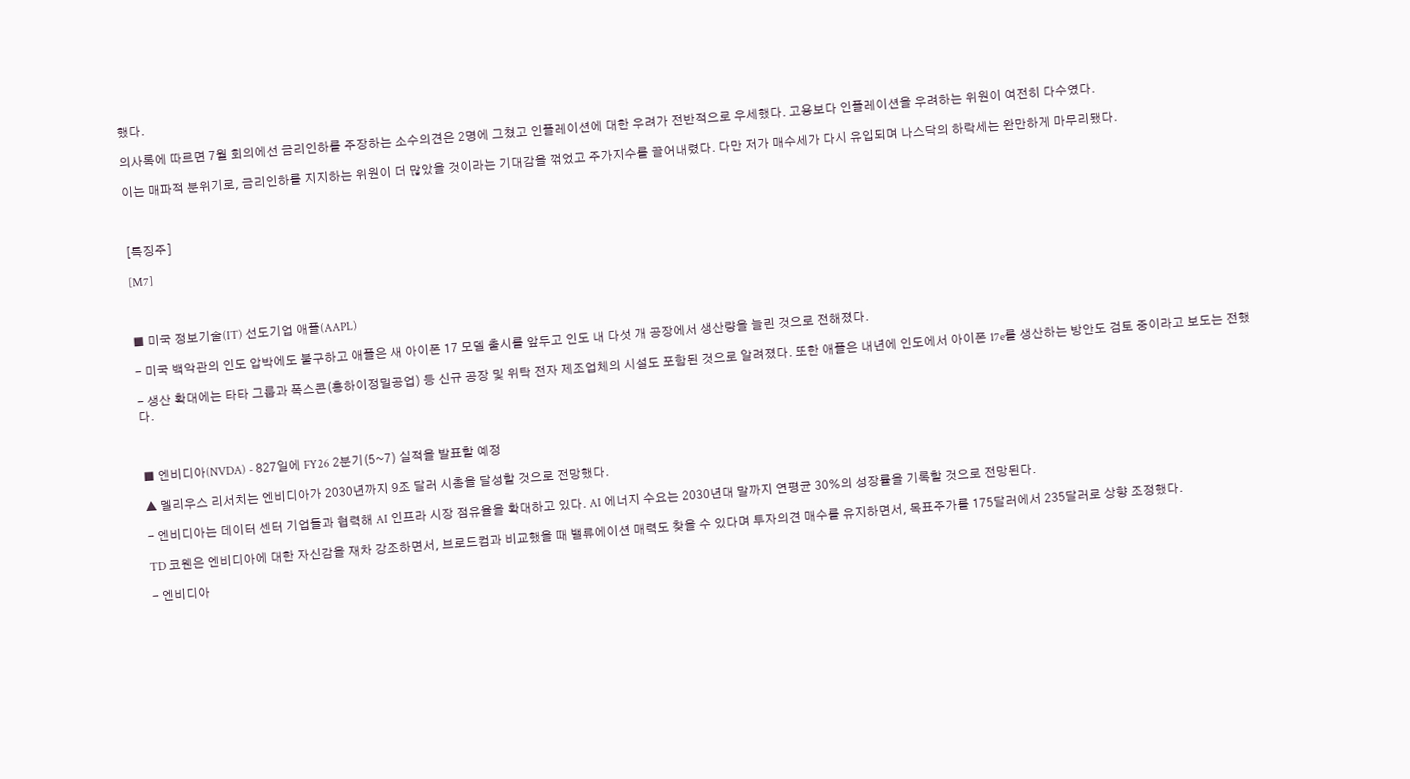했다.

의사록에 따르면 7월 회의에선 금리인하를 주장하는 소수의견은 2명에 그쳤고 인플레이션에 대한 우려가 전반적으로 우세했다. 고용보다 인플레이션을 우려하는 위원이 여전히 다수였다.

이는 매파적 분위기로, 금리인하를 지지하는 위원이 더 많았을 것이라는 기대감을 꺾었고 주가지수를 끌어내렸다. 다만 저가 매수세가 다시 유입되며 나스닥의 하락세는 완만하게 마무리됐다.



[특징주]

[M7]



■ 미국 정보기술(IT) 선도기업 애플(AAPL)

- 미국 백악관의 인도 압박에도 불구하고 애플은 새 아이폰 17 모델 출시를 앞두고 인도 내 다섯 개 공장에서 생산량을 늘린 것으로 전해졌다.

- 생산 확대에는 타타 그룹과 폭스콘(홍하이정밀공업) 등 신규 공장 및 위탁 전자 제조업체의 시설도 포함된 것으로 알려졌다. 또한 애플은 내년에 인도에서 아이폰 17e를 생산하는 방안도 검토 중이라고 보도는 전했다.



■ 엔비디아(NVDA) - 827일에 FY26 2분기(5~7) 실적을 발표할 예정

▲ 멜리우스 리서치는 엔비디아가 2030년까지 9조 달러 시총을 달성할 것으로 전망했다.

- 엔비디아는 데이터 센터 기업들과 협력해 AI 인프라 시장 점유율을 확대하고 있다. AI 에너지 수요는 2030년대 말까지 연평균 30%의 성장률을 기록할 것으로 전망된다.

TD 코웬은 엔비디아에 대한 자신감을 재차 강조하면서, 브로드컴과 비교했을 때 밸류에이션 매력도 찾을 수 있다며 투자의견 매수를 유지하면서, 목표주가를 175달러에서 235달러로 상향 조정했다.

- 엔비디아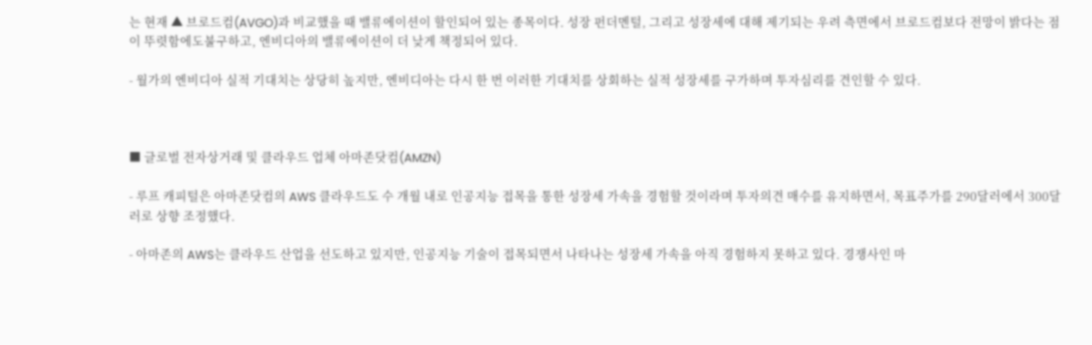는 현재 ▲ 브로드컴(AVGO)과 비교했을 때 밸류에이션이 할인되어 있는 종목이다. 성장 펀더멘털, 그리고 성장세에 대해 제기되는 우려 측면에서 브로드컴보다 전망이 밝다는 점이 뚜렷함에도불구하고, 엔비디아의 밸류에이션이 더 낮게 책정되어 있다.

- 월가의 엔비디아 실적 기대치는 상당히 높지만, 엔비디아는 다시 한 번 이러한 기대치를 상회하는 실적 성장세를 구가하며 투자심리를 견인할 수 있다.



■ 글로벌 전자상거래 및 클라우드 업체 아마존닷컴(AMZN)

- 루프 캐피털은 아마존닷컴의 AWS 클라우드도 수 개월 내로 인공지능 접목을 통한 성장세 가속을 경험할 것이라며 투자의견 매수를 유지하면서, 목표주가를 290달러에서 300달러로 상향 조정했다.

- 아마존의 AWS는 클라우드 산업을 선도하고 있지만, 인공지능 기술이 접목되면서 나타나는 성장세 가속을 아직 경험하지 못하고 있다. 경쟁사인 마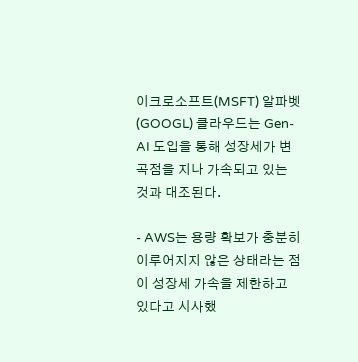이크로소프트(MSFT) 알파벳(GOOGL) 클라우드는 Gen-AI 도입을 통해 성장세가 변곡점을 지나 가속되고 있는 것과 대조된다.

- AWS는 용량 확보가 충분히 이루어지지 않은 상태라는 점이 성장세 가속을 제한하고 있다고 시사했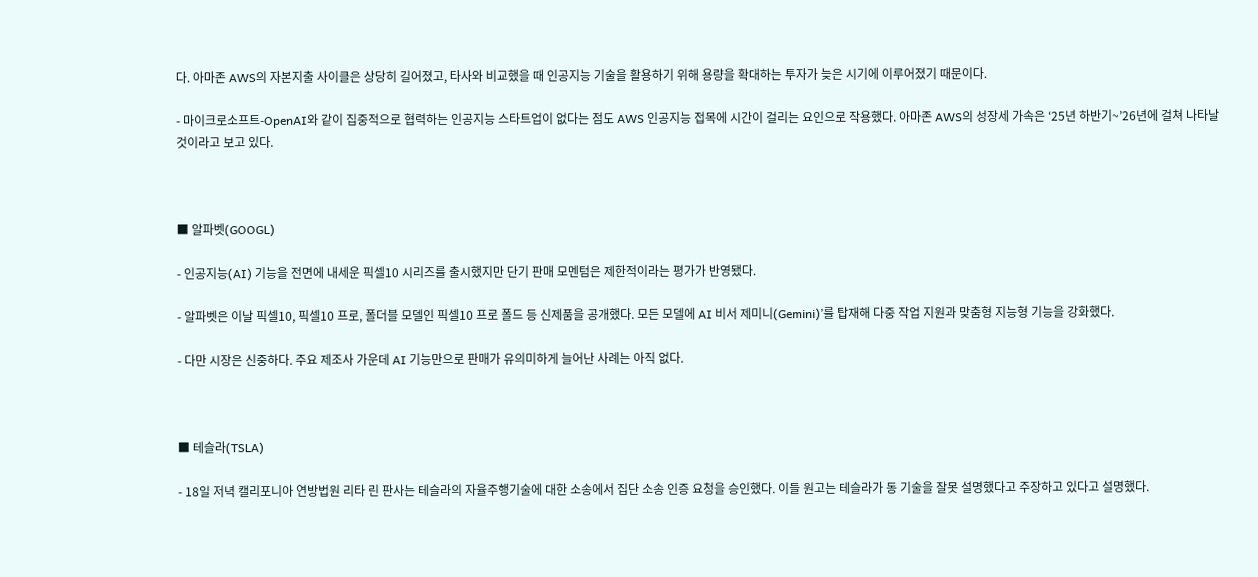다. 아마존 AWS의 자본지출 사이클은 상당히 길어졌고, 타사와 비교했을 때 인공지능 기술을 활용하기 위해 용량을 확대하는 투자가 늦은 시기에 이루어졌기 때문이다.

- 마이크로소프트-OpenAI와 같이 집중적으로 협력하는 인공지능 스타트업이 없다는 점도 AWS 인공지능 접목에 시간이 걸리는 요인으로 작용했다. 아마존 AWS의 성장세 가속은 ‘25년 하반기~’26년에 걸쳐 나타날 것이라고 보고 있다.



■ 알파벳(GOOGL)

- 인공지능(AI) 기능을 전면에 내세운 픽셀10 시리즈를 출시했지만 단기 판매 모멘텀은 제한적이라는 평가가 반영됐다.

- 알파벳은 이날 픽셀10, 픽셀10 프로, 폴더블 모델인 픽셀10 프로 폴드 등 신제품을 공개했다. 모든 모델에 AI 비서 제미니(Gemini)’를 탑재해 다중 작업 지원과 맞춤형 지능형 기능을 강화했다.

- 다만 시장은 신중하다. 주요 제조사 가운데 AI 기능만으로 판매가 유의미하게 늘어난 사례는 아직 없다.



■ 테슬라(TSLA)

- 18일 저녁 캘리포니아 연방법원 리타 린 판사는 테슬라의 자율주행기술에 대한 소송에서 집단 소송 인증 요청을 승인했다. 이들 원고는 테슬라가 동 기술을 잘못 설명했다고 주장하고 있다고 설명했다.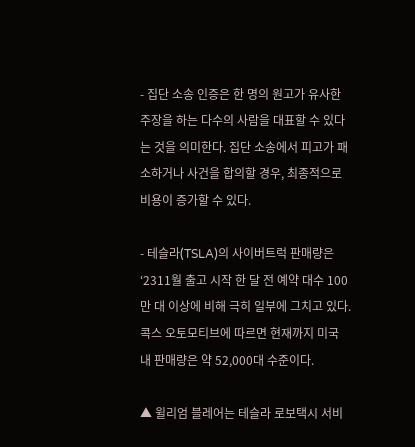- 집단 소송 인증은 한 명의 원고가 유사한 주장을 하는 다수의 사람을 대표할 수 있다는 것을 의미한다. 집단 소송에서 피고가 패소하거나 사건을 합의할 경우, 최종적으로 비용이 증가할 수 있다.

- 테슬라(TSLA)의 사이버트럭 판매량은 ‘2311월 출고 시작 한 달 전 예약 대수 100만 대 이상에 비해 극히 일부에 그치고 있다. 콕스 오토모티브에 따르면 현재까지 미국 내 판매량은 약 52,000대 수준이다.

▲ 윌리엄 블레어는 테슬라 로보택시 서비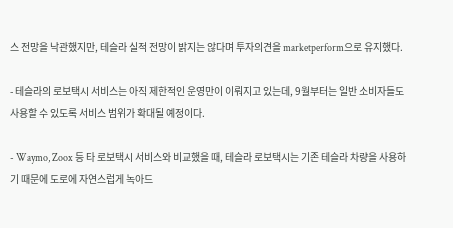스 전망을 낙관했지만, 테슬라 실적 전망이 밝지는 않다며 투자의견을 marketperform으로 유지했다.

- 테슬라의 로보택시 서비스는 아직 제한적인 운영만이 이뤄지고 있는데, 9월부터는 일반 소비자들도 사용할 수 있도록 서비스 범위가 확대될 예정이다.

- Waymo, Zoox 등 타 로보택시 서비스와 비교했을 때, 테슬라 로보택시는 기존 테슬라 차량을 사용하기 때문에 도로에 자연스럽게 녹아드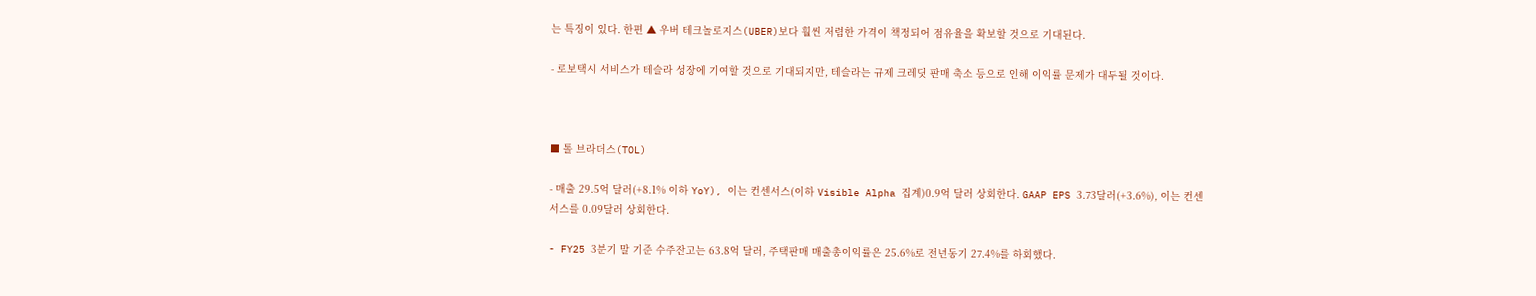는 특징이 있다. 한편 ▲ 우버 테크놀로지스(UBER)보다 훨씬 저렴한 가격이 책정되어 점유율을 확보할 것으로 기대된다.

- 로보택시 서비스가 테슬라 성장에 기여할 것으로 기대되지만, 테슬라는 규제 크레딧 판매 축소 등으로 인해 이익률 문제가 대두될 것이다.



■ 톨 브라더스(TOL)

- 매출 29.5억 달러(+8.1% 이하 YoY), 이는 컨센서스(이하 Visible Alpha 집계)0.9억 달러 상회한다. GAAP EPS 3.73달러(+3.6%), 이는 컨센서스를 0.09달러 상회한다.

- FY25 3분기 말 기준 수주잔고는 63.8억 달러, 주택판매 매출총이익률은 25.6%로 전년동기 27.4%를 하회했다.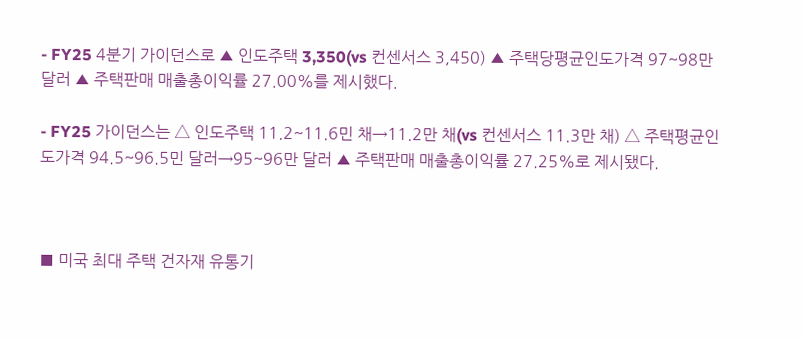- FY25 4분기 가이던스로 ▲ 인도주택 3,350(vs 컨센서스 3,450) ▲ 주택당평균인도가격 97~98만 달러 ▲ 주택판매 매출총이익률 27.00%를 제시했다.

- FY25 가이던스는 △ 인도주택 11.2~11.6민 채→11.2만 채(vs 컨센서스 11.3만 채) △ 주택평균인도가격 94.5~96.5민 달러→95~96만 달러 ▲ 주택판매 매출총이익률 27.25%로 제시됐다.



■ 미국 최대 주택 건자재 유통기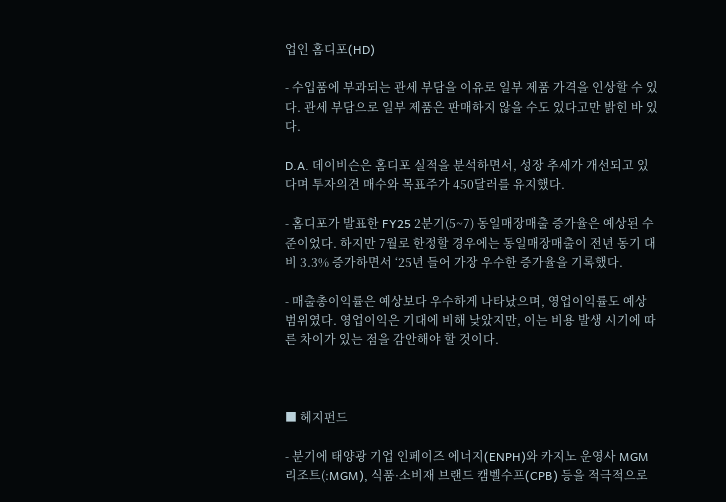업인 홈디포(HD)

- 수입품에 부과되는 관세 부담을 이유로 일부 제품 가격을 인상할 수 있다. 관세 부담으로 일부 제품은 판매하지 않을 수도 있다고만 밝힌 바 있다.

D.A. 데이비슨은 홈디포 실적을 분석하면서, 성장 추세가 개선되고 있다며 투자의견 매수와 목표주가 450달러를 유지했다.

- 홈디포가 발표한 FY25 2분기(5~7) 동일매장매출 증가율은 예상된 수준이었다. 하지만 7월로 한정할 경우에는 동일매장매출이 전년 동기 대비 3.3% 증가하면서 ‘25년 들어 가장 우수한 증가율을 기록했다.

- 매출총이익률은 예상보다 우수하게 나타났으며, 영업이익률도 예상 범위였다. 영업이익은 기대에 비해 낮았지만, 이는 비용 발생 시기에 따른 차이가 있는 점을 감안해야 할 것이다.



■ 헤지펀드

- 분기에 태양광 기업 인페이즈 에너지(ENPH)와 카지노 운영사 MGM 리조트(:MGM), 식품·소비재 브랜드 캠벨수프(CPB) 등을 적극적으로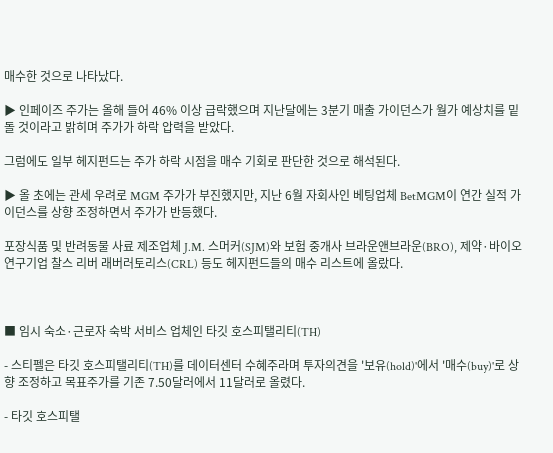매수한 것으로 나타났다.

▶ 인페이즈 주가는 올해 들어 46% 이상 급락했으며 지난달에는 3분기 매출 가이던스가 월가 예상치를 밑돌 것이라고 밝히며 주가가 하락 압력을 받았다.

그럼에도 일부 헤지펀드는 주가 하락 시점을 매수 기회로 판단한 것으로 해석된다.

▶ 올 초에는 관세 우려로 MGM 주가가 부진했지만, 지난 6월 자회사인 베팅업체 BetMGM이 연간 실적 가이던스를 상향 조정하면서 주가가 반등했다.

포장식품 및 반려동물 사료 제조업체 J.M. 스머커(SJM)와 보험 중개사 브라운앤브라운(BRO), 제약·바이오 연구기업 찰스 리버 래버러토리스(CRL) 등도 헤지펀드들의 매수 리스트에 올랐다.



■ 임시 숙소·근로자 숙박 서비스 업체인 타깃 호스피탤리티(TH)

- 스티펠은 타깃 호스피탤리티(TH)를 데이터센터 수혜주라며 투자의견을 '보유(hold)'에서 '매수(buy)'로 상향 조정하고 목표주가를 기존 7.50달러에서 11달러로 올렸다.

- 타깃 호스피탤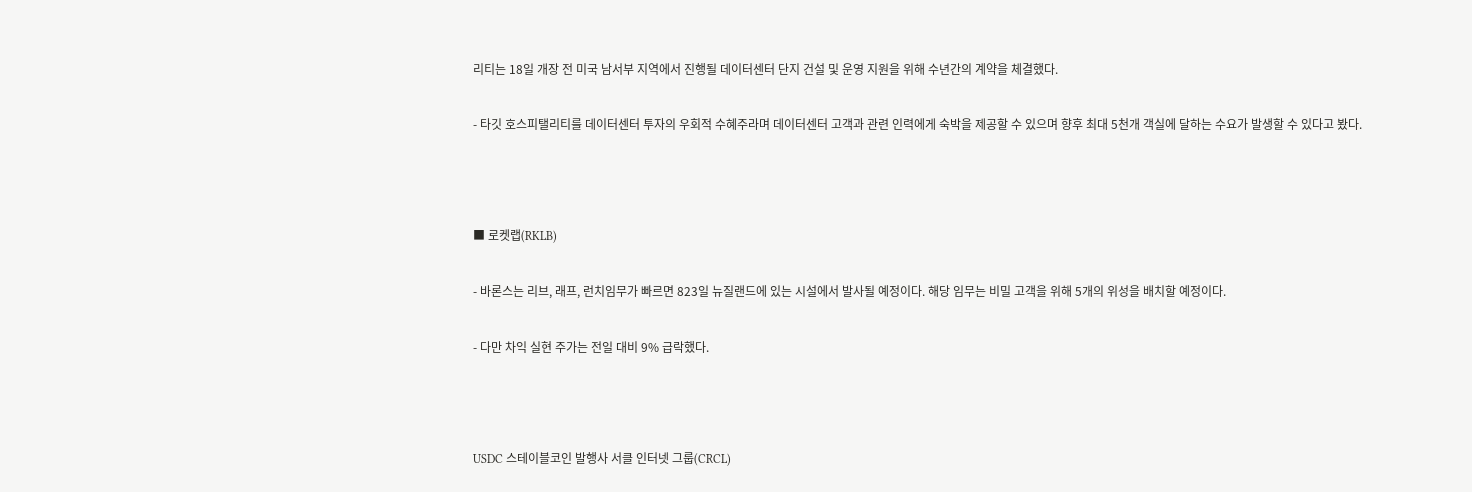리티는 18일 개장 전 미국 남서부 지역에서 진행될 데이터센터 단지 건설 및 운영 지원을 위해 수년간의 계약을 체결했다.

- 타깃 호스피탤리티를 데이터센터 투자의 우회적 수혜주라며 데이터센터 고객과 관련 인력에게 숙박을 제공할 수 있으며 향후 최대 5천개 객실에 달하는 수요가 발생할 수 있다고 봤다.



■ 로켓랩(RKLB)

- 바론스는 리브, 래프, 런치임무가 빠르면 823일 뉴질랜드에 있는 시설에서 발사될 예정이다. 해당 임무는 비밀 고객을 위해 5개의 위성을 배치할 예정이다.

- 다만 차익 실현 주가는 전일 대비 9% 급락했다.



USDC 스테이블코인 발행사 서클 인터넷 그룹(CRCL)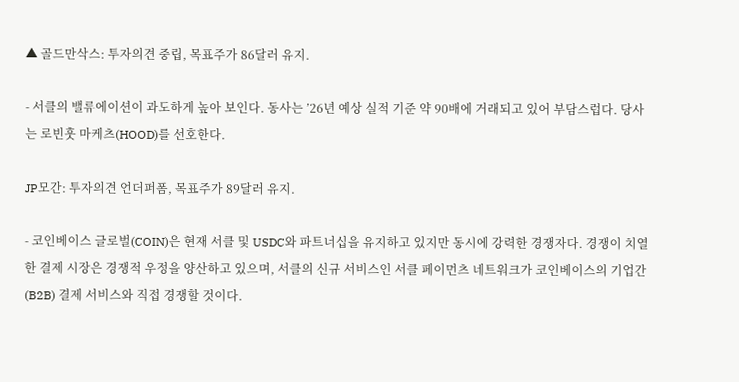▲ 골드만삭스: 투자의견 중립, 목표주가 86달러 유지.

- 서클의 밸류에이션이 과도하게 높아 보인다. 동사는 ’26년 예상 실적 기준 약 90배에 거래되고 있어 부담스럽다. 당사는 로빈훗 마케츠(HOOD)를 선호한다.

JP모간: 투자의견 언더퍼폼, 목표주가 89달러 유지.

- 코인베이스 글로벌(COIN)은 현재 서클 및 USDC와 파트너십을 유지하고 있지만 동시에 강력한 경쟁자다. 경쟁이 치열한 결제 시장은 경쟁적 우정을 양산하고 있으며, 서클의 신규 서비스인 서클 페이먼츠 네트워크가 코인베이스의 기업간(B2B) 결제 서비스와 직접 경쟁할 것이다.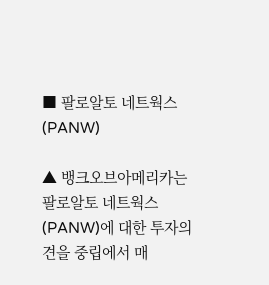■ 팔로알토 네트웍스(PANW)

▲ 뱅크오브아메리카는 팔로알토 네트웍스(PANW)에 대한 투자의견을 중립에서 매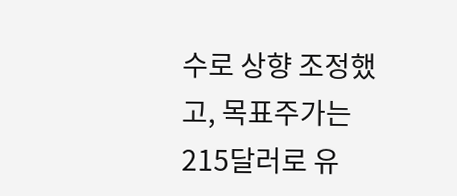수로 상향 조정했고, 목표주가는 215달러로 유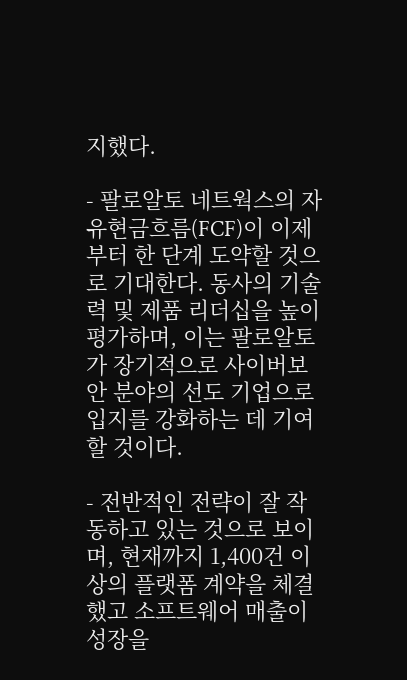지했다.

- 팔로알토 네트웍스의 자유현금흐름(FCF)이 이제부터 한 단계 도약할 것으로 기대한다. 동사의 기술력 및 제품 리더십을 높이 평가하며, 이는 팔로알토가 장기적으로 사이버보안 분야의 선도 기업으로 입지를 강화하는 데 기여할 것이다.

- 전반적인 전략이 잘 작동하고 있는 것으로 보이며, 현재까지 1,400건 이상의 플랫폼 계약을 체결했고 소프트웨어 매출이 성장을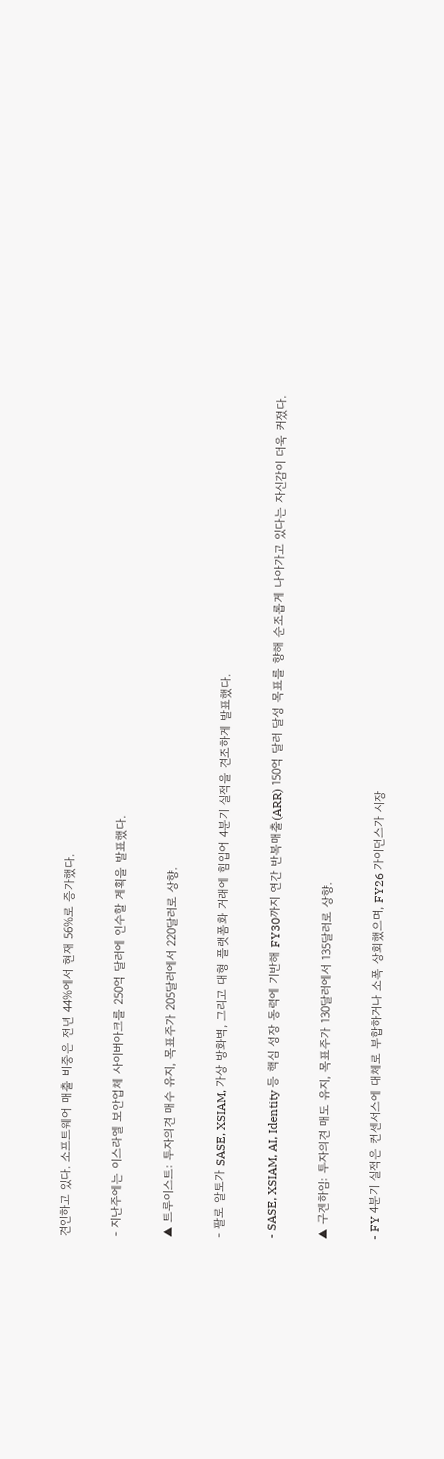견인하고 있다. 소프트웨어 매출 비중은 전년 44%에서 현재 56%로 증가했다.

- 지난주에는 이스라엘 보안업체 사이버아크를 250억 달러에 인수할 계획을 발표했다.

▲ 트루이스트: 투자의견 매수 유지, 목표주가 205달러에서 220달러로 상향.

- 팔로 알토가 SASE, XSIAM, 가상 방화벽, 그리고 대형 플랫폼화 거래에 힘입어 4분기 실적을 견조하게 발표했다.

- SASE, XSIAM, AI, Identity 등 핵심 성장 동력에 기반해 FY30까지 연간 반복매출(ARR) 150억 달러 달성 목표를 향해 순조롭게 나아가고 있다는 자신감이 더욱 커졌다.

▲ 구겐하임: 투자의견 매도 유지, 목표주가 130달러에서 135달러로 상향.

- FY 4분기 실적은 컨센서스에 대체로 부합하거나 소폭 상회했으며, FY26 가이던스가 시장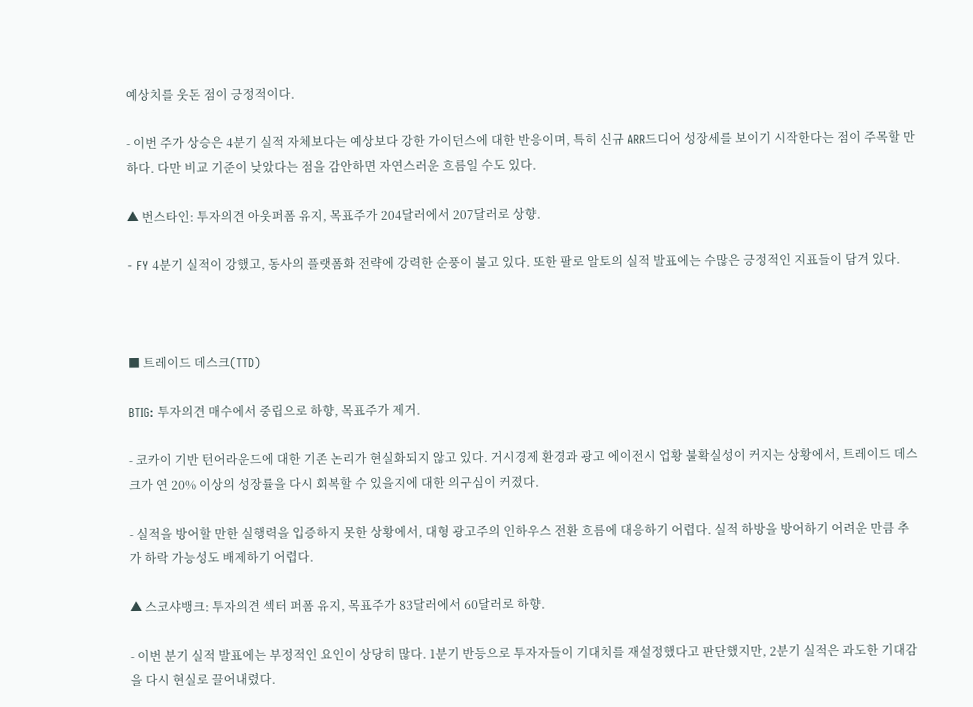예상치를 웃돈 점이 긍정적이다.

- 이번 주가 상승은 4분기 실적 자체보다는 예상보다 강한 가이던스에 대한 반응이며, 특히 신규 ARR드디어 성장세를 보이기 시작한다는 점이 주목할 만하다. 다만 비교 기준이 낮았다는 점을 감안하면 자연스러운 흐름일 수도 있다.

▲ 번스타인: 투자의견 아웃퍼폼 유지, 목표주가 204달러에서 207달러로 상향.

- FY 4분기 실적이 강했고, 동사의 플랫폼화 전략에 강력한 순풍이 불고 있다. 또한 팔로 알토의 실적 발표에는 수많은 긍정적인 지표들이 담겨 있다.



■ 트레이드 데스크(TTD)

BTIG: 투자의견 매수에서 중립으로 하향, 목표주가 제거.

- 코카이 기반 턴어라운드에 대한 기존 논리가 현실화되지 않고 있다. 거시경제 환경과 광고 에이전시 업황 불확실성이 커지는 상황에서, 트레이드 데스크가 연 20% 이상의 성장률을 다시 회복할 수 있을지에 대한 의구심이 커졌다.

- 실적을 방어할 만한 실행력을 입증하지 못한 상황에서, 대형 광고주의 인하우스 전환 흐름에 대응하기 어렵다. 실적 하방을 방어하기 어려운 만큼 추가 하락 가능성도 배제하기 어렵다.

▲ 스코샤뱅크: 투자의견 섹터 퍼폼 유지, 목표주가 83달러에서 60달러로 하향.

- 이번 분기 실적 발표에는 부정적인 요인이 상당히 많다. 1분기 반등으로 투자자들이 기대치를 재설정했다고 판단했지만, 2분기 실적은 과도한 기대감을 다시 현실로 끌어내렸다.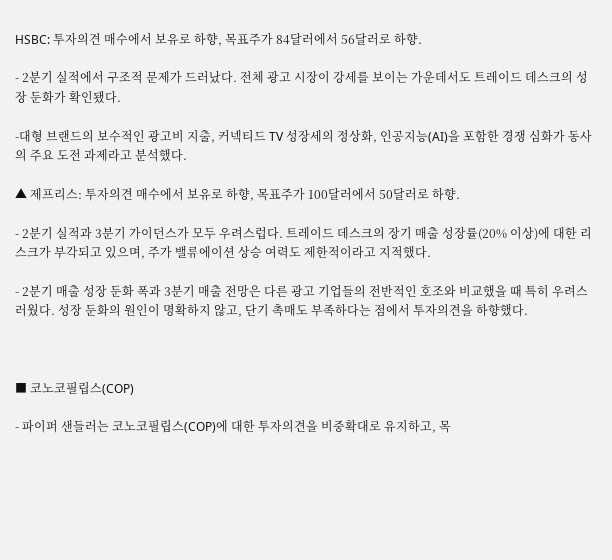HSBC: 투자의견 매수에서 보유로 하향, 목표주가 84달러에서 56달러로 하향.

- 2분기 실적에서 구조적 문제가 드러났다. 전체 광고 시장이 강세를 보이는 가운데서도 트레이드 데스크의 성장 둔화가 확인됐다.

-대형 브랜드의 보수적인 광고비 지출, 커넥티드 TV 성장세의 정상화, 인공지능(AI)을 포함한 경쟁 심화가 동사의 주요 도전 과제라고 분석했다.

▲ 제프리스: 투자의견 매수에서 보유로 하향, 목표주가 100달러에서 50달러로 하향.

- 2분기 실적과 3분기 가이던스가 모두 우려스럽다. 트레이드 데스크의 장기 매출 성장률(20% 이상)에 대한 리스크가 부각되고 있으며, 주가 밸류에이션 상승 여력도 제한적이라고 지적했다.

- 2분기 매출 성장 둔화 폭과 3분기 매출 전망은 다른 광고 기업들의 전반적인 호조와 비교했을 때 특히 우려스러웠다. 성장 둔화의 원인이 명확하지 않고, 단기 촉매도 부족하다는 점에서 투자의견을 하향했다.



■ 코노코필립스(COP)

- 파이퍼 샌들러는 코노코필립스(COP)에 대한 투자의견을 비중확대로 유지하고, 목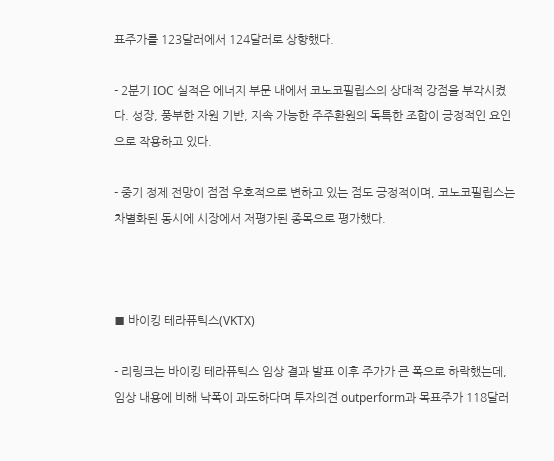표주가를 123달러에서 124달러로 상향했다.

- 2분기 IOC 실적은 에너지 부문 내에서 코노코필립스의 상대적 강점을 부각시켰다. 성장, 풍부한 자원 기반, 지속 가능한 주주환원의 독특한 조합이 긍정적인 요인으로 작용하고 있다.

- 중기 정제 전망이 점점 우호적으로 변하고 있는 점도 긍정적이며, 코노코필립스는 차별화된 동시에 시장에서 저평가된 종목으로 평가했다.



■ 바이킹 테라퓨틱스(VKTX)

- 리링크는 바이킹 테라퓨틱스 임상 결과 발표 이후 주가가 큰 폭으로 하락했는데, 임상 내용에 비해 낙폭이 과도하다며 투자의견 outperform과 목표주가 118달러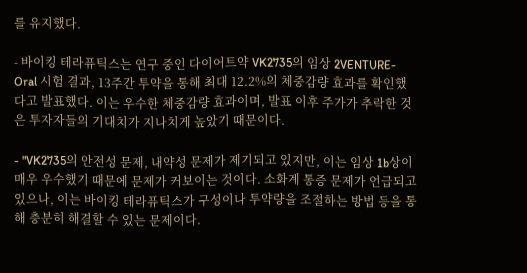를 유지했다.

- 바이킹 테라퓨틱스는 연구 중인 다이어트약 VK2735의 임상 2VENTURE-Oral 시험 결과, 13주간 투약을 통해 최대 12.2%의 체중감량 효과를 확인했다고 발표했다. 이는 우수한 체중감량 효과이며, 발표 이후 주가가 추락한 것은 투자자들의 기대치가 지나치게 높았기 때문이다.

- "VK2735의 안전성 문제, 내약성 문제가 제기되고 있지만, 이는 임상 1b상이 매우 우수했기 때문에 문제가 커보이는 것이다. 소화계 통증 문제가 언급되고 있으나, 이는 바이킹 테라퓨틱스가 구성이나 투약량을 조절하는 방법 등을 통해 충분히 해결할 수 있는 문제이다.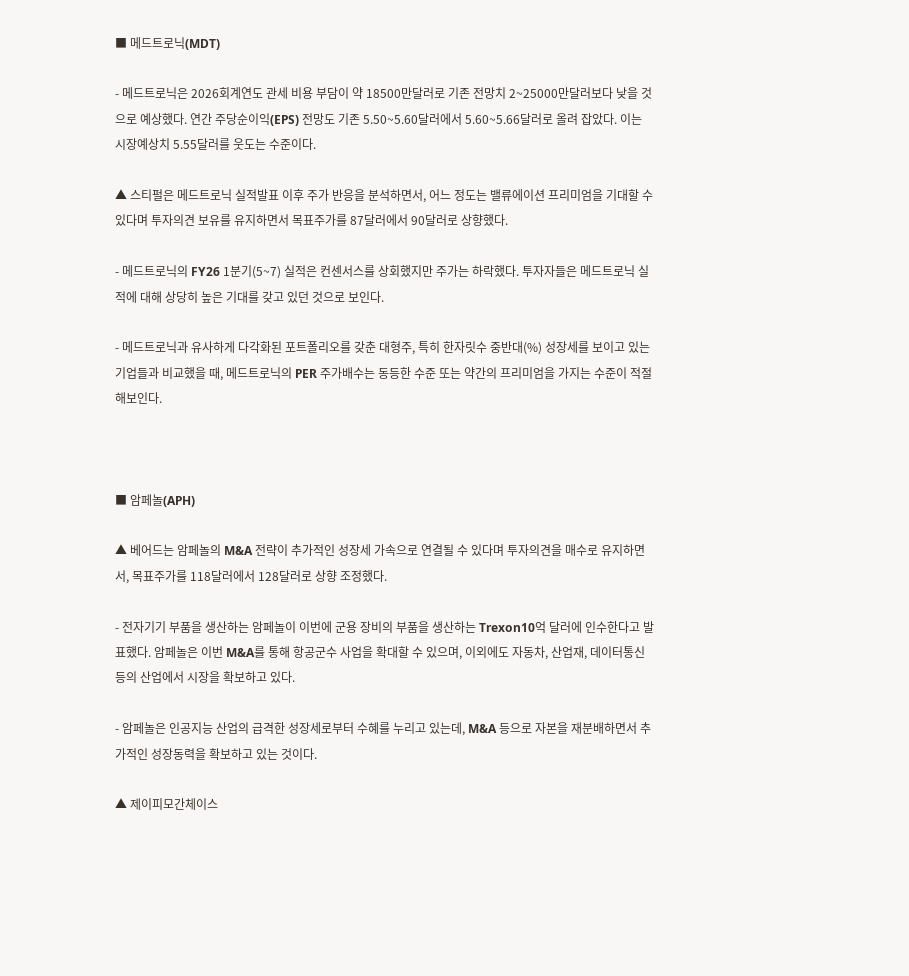■ 메드트로닉(MDT)

- 메드트로닉은 2026회계연도 관세 비용 부담이 약 18500만달러로 기존 전망치 2~25000만달러보다 낮을 것으로 예상했다. 연간 주당순이익(EPS) 전망도 기존 5.50~5.60달러에서 5.60~5.66달러로 올려 잡았다. 이는 시장예상치 5.55달러를 웃도는 수준이다.

▲ 스티펄은 메드트로닉 실적발표 이후 주가 반응을 분석하면서, 어느 정도는 밸류에이션 프리미엄을 기대할 수 있다며 투자의견 보유를 유지하면서 목표주가를 87달러에서 90달러로 상향했다.

- 메드트로닉의 FY26 1분기(5~7) 실적은 컨센서스를 상회했지만 주가는 하락했다. 투자자들은 메드트로닉 실적에 대해 상당히 높은 기대를 갖고 있던 것으로 보인다.

- 메드트로닉과 유사하게 다각화된 포트폴리오를 갖춘 대형주, 특히 한자릿수 중반대(%) 성장세를 보이고 있는 기업들과 비교했을 때, 메드트로닉의 PER 주가배수는 동등한 수준 또는 약간의 프리미엄을 가지는 수준이 적절해보인다.



■ 암페놀(APH)

▲ 베어드는 암페놀의 M&A 전략이 추가적인 성장세 가속으로 연결될 수 있다며 투자의견을 매수로 유지하면서, 목표주가를 118달러에서 128달러로 상향 조정했다.

- 전자기기 부품을 생산하는 암페놀이 이번에 군용 장비의 부품을 생산하는 Trexon10억 달러에 인수한다고 발표했다. 암페놀은 이번 M&A를 통해 항공군수 사업을 확대할 수 있으며, 이외에도 자동차, 산업재, 데이터통신 등의 산업에서 시장을 확보하고 있다.

- 암페놀은 인공지능 산업의 급격한 성장세로부터 수혜를 누리고 있는데, M&A 등으로 자본을 재분배하면서 추가적인 성장동력을 확보하고 있는 것이다.

▲ 제이피모간체이스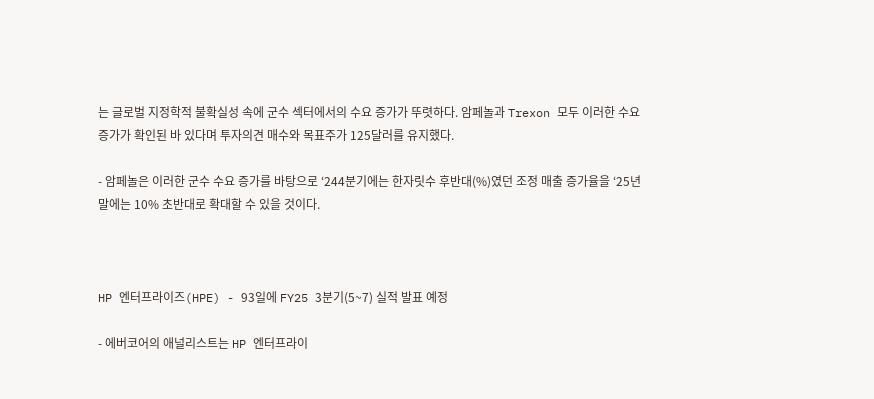는 글로벌 지정학적 불확실성 속에 군수 섹터에서의 수요 증가가 뚜렷하다. 암페놀과 Trexon 모두 이러한 수요 증가가 확인된 바 있다며 투자의견 매수와 목표주가 125달러를 유지했다.

- 암페놀은 이러한 군수 수요 증가를 바탕으로 ‘244분기에는 한자릿수 후반대(%)였던 조정 매출 증가율을 ‘25년 말에는 10% 초반대로 확대할 수 있을 것이다.



HP 엔터프라이즈(HPE) - 93일에 FY25 3분기(5~7) 실적 발표 예정

- 에버코어의 애널리스트는 HP 엔터프라이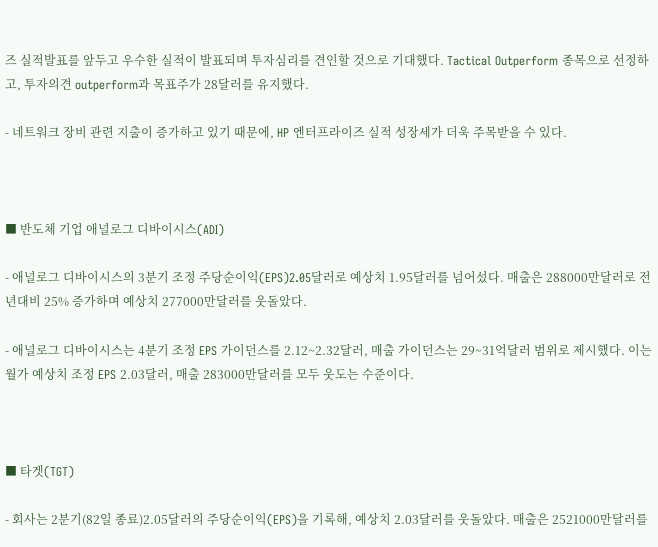즈 실적발표를 앞두고 우수한 실적이 발표되며 투자심리를 견인할 것으로 기대했다. Tactical Outperform 종목으로 선정하고, 투자의견 outperform과 목표주가 28달러를 유지했다.

- 네트워크 장비 관련 지출이 증가하고 있기 때문에, HP 엔터프라이즈 실적 성장세가 더욱 주목받을 수 있다.



■ 반도체 기업 애널로그 디바이시스(ADI)

- 애널로그 디바이시스의 3분기 조정 주당순이익(EPS)2.05달러로 예상치 1.95달러를 넘어섰다. 매출은 288000만달러로 전년대비 25% 증가하며 예상치 277000만달러를 웃돌았다.

- 애널로그 디바이시스는 4분기 조정 EPS 가이던스를 2.12~2.32달러, 매출 가이던스는 29~31억달러 범위로 제시했다. 이는 월가 예상치 조정 EPS 2.03달러, 매출 283000만달러를 모두 웃도는 수준이다.



■ 타겟(TGT)

- 회사는 2분기(82일 종료)2.05달러의 주당순이익(EPS)을 기록해, 예상치 2.03달러를 웃돌았다. 매출은 2521000만달러를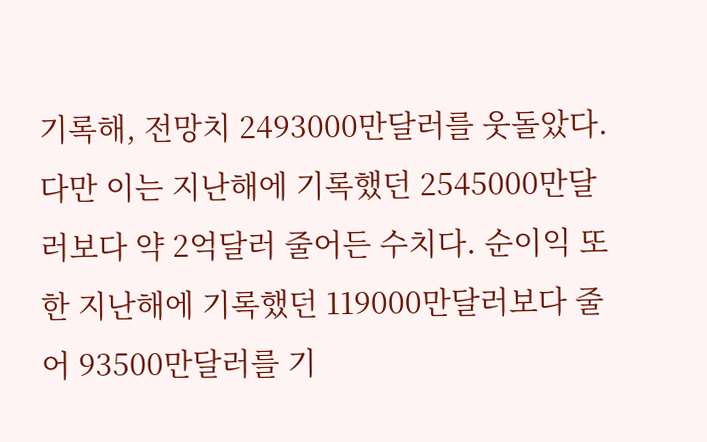기록해, 전망치 2493000만달러를 웃돌았다. 다만 이는 지난해에 기록했던 2545000만달러보다 약 2억달러 줄어든 수치다. 순이익 또한 지난해에 기록했던 119000만달러보다 줄어 93500만달러를 기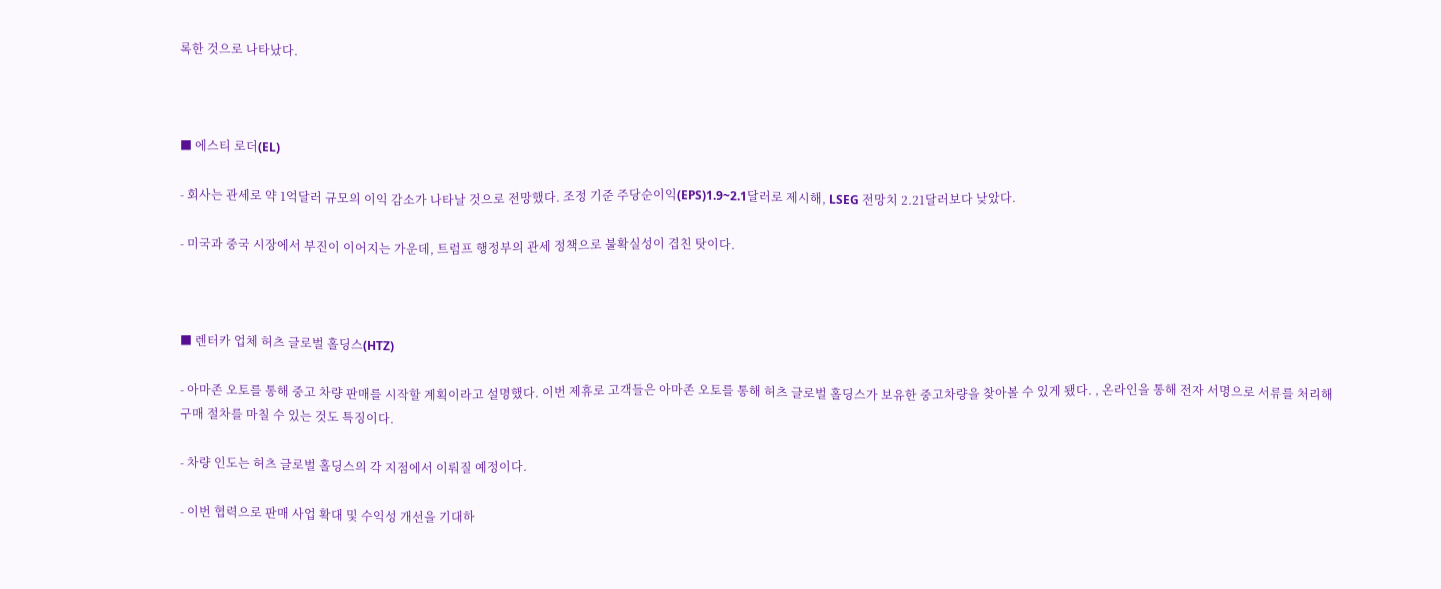록한 것으로 나타났다.



■ 에스티 로더(EL)

- 회사는 관세로 약 1억달러 규모의 이익 감소가 나타날 것으로 전망했다. 조정 기준 주당순이익(EPS)1.9~2.1달러로 제시해, LSEG 전망치 2.21달러보다 낮았다.

- 미국과 중국 시장에서 부진이 이어지는 가운데, 트럼프 행정부의 관세 정책으로 불확실성이 겹친 탓이다.



■ 렌터카 업체 허츠 글로벌 홀딩스(HTZ)

- 아마존 오토를 통해 중고 차량 판매를 시작할 계획이라고 설명했다. 이번 제휴로 고객들은 아마존 오토를 통해 허츠 글로벌 홀딩스가 보유한 중고차량을 찾아볼 수 있게 됐다. , 온라인을 통해 전자 서명으로 서류를 처리해 구매 절차를 마칠 수 있는 것도 특징이다.

- 차량 인도는 허츠 글로벌 홀딩스의 각 지점에서 이뤄질 예정이다.

- 이번 협력으로 판매 사업 확대 및 수익성 개선을 기대하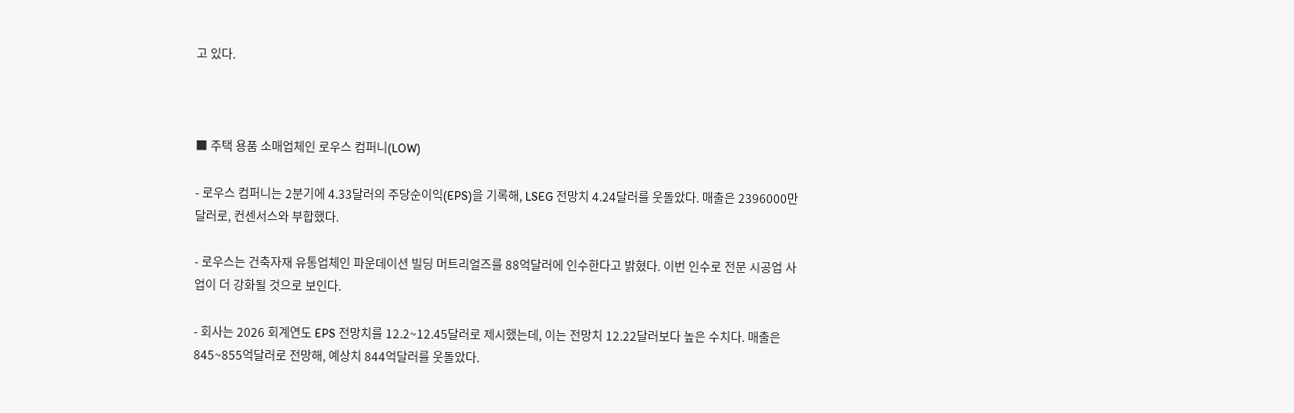고 있다.



■ 주택 용품 소매업체인 로우스 컴퍼니(LOW)

- 로우스 컴퍼니는 2분기에 4.33달러의 주당순이익(EPS)을 기록해, LSEG 전망치 4.24달러를 웃돌았다. 매출은 2396000만달러로, 컨센서스와 부합했다.

- 로우스는 건축자재 유통업체인 파운데이션 빌딩 머트리얼즈를 88억달러에 인수한다고 밝혔다. 이번 인수로 전문 시공업 사업이 더 강화될 것으로 보인다.

- 회사는 2026 회계연도 EPS 전망치를 12.2~12.45달러로 제시했는데, 이는 전망치 12.22달러보다 높은 수치다. 매출은 845~855억달러로 전망해, 예상치 844억달러를 웃돌았다.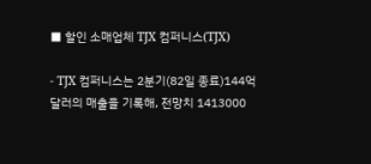■ 할인 소매업체 TJX 컴퍼니스(TJX)

- TJX 컴퍼니스는 2분기(82일 종료)144억달러의 매출을 기록해, 전망치 1413000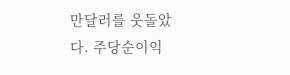만달러를 웃돌았다. 주당순이익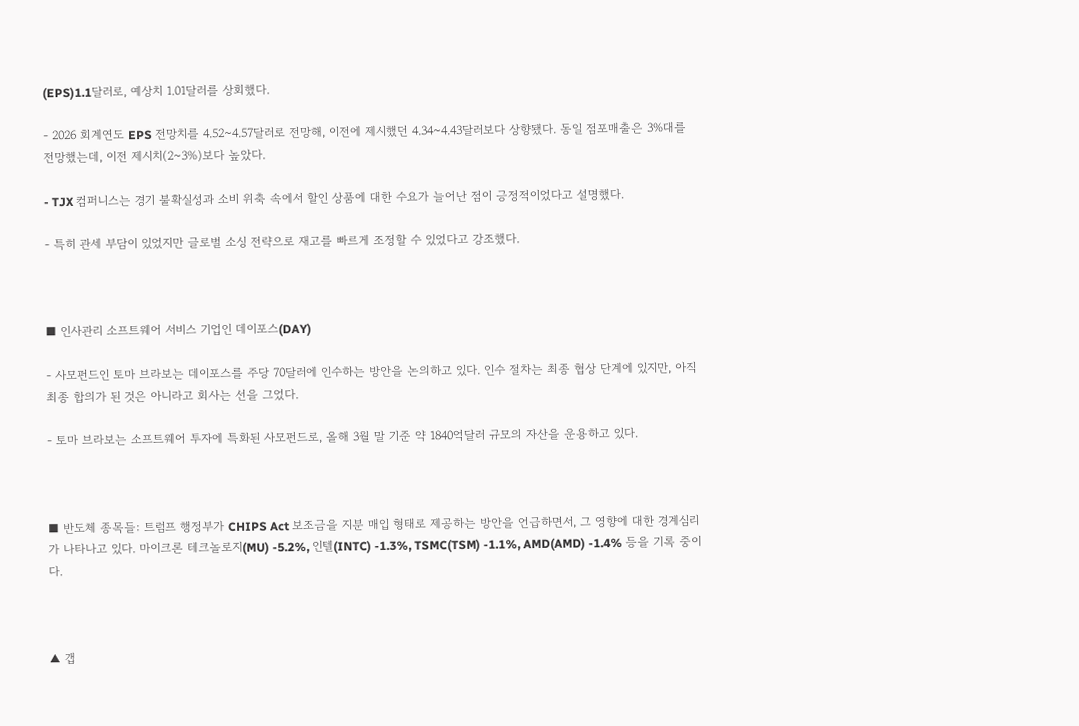(EPS)1.1달러로, 예상치 1.01달러를 상회했다.

- 2026 회계연도 EPS 전망치를 4.52~4.57달러로 전망해, 이전에 제시했던 4.34~4.43달러보다 상향됐다. 동일 점포매출은 3%대를 전망했는데, 이전 제시치(2~3%)보다 높았다.

- TJX 컴퍼니스는 경기 불확실성과 소비 위축 속에서 할인 상품에 대한 수요가 늘어난 점이 긍정적이었다고 설명했다.

- 특히 관세 부담이 있었지만 글로벌 소싱 전략으로 재고를 빠르게 조정할 수 있었다고 강조했다.



■ 인사관리 소프트웨어 서비스 기업인 데이포스(DAY)

- 사모펀드인 토마 브라보는 데이포스를 주당 70달러에 인수하는 방안을 논의하고 있다. 인수 절차는 최종 협상 단계에 있지만, 아직 최종 합의가 된 것은 아니라고 회사는 선을 그었다.

- 토마 브라보는 소프트웨어 투자에 특화된 사모펀드로, 올해 3월 말 기준 약 1840억달러 규모의 자산을 운용하고 있다.



■ 반도체 종목들: 트럼프 행정부가 CHIPS Act 보조금을 지분 매입 형태로 제공하는 방안을 언급하면서, 그 영향에 대한 경계심리가 나타나고 있다. 마이크론 테크놀로지(MU) -5.2%, 인텔(INTC) -1.3%, TSMC(TSM) -1.1%, AMD(AMD) -1.4% 등을 기록 중이다.



▲ 갭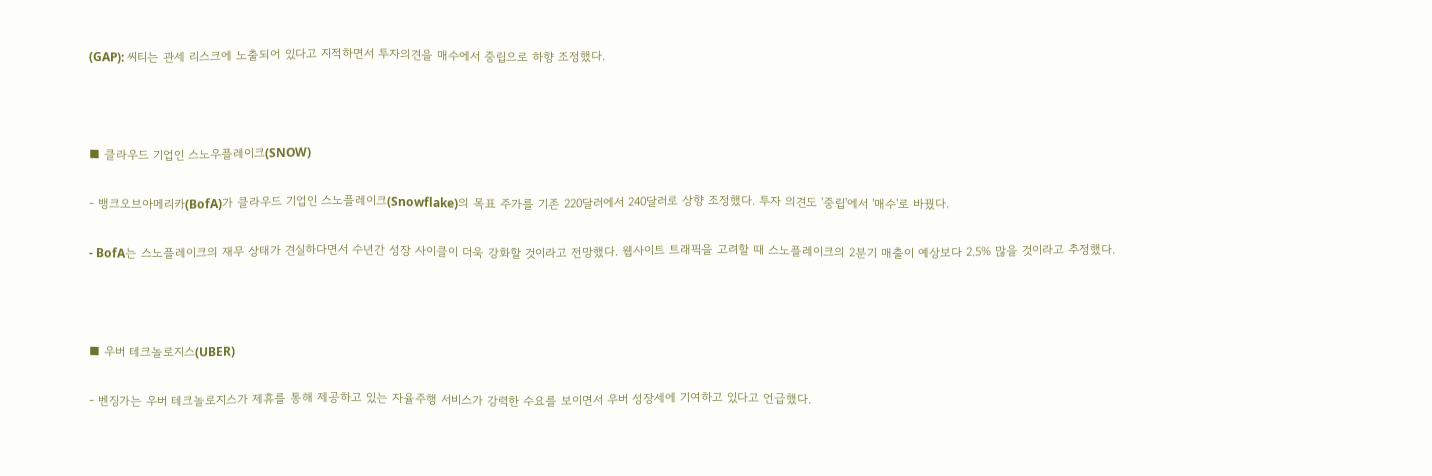(GAP): 씨티는 관세 리스크에 노출되어 있다고 지적하면서 투자의견을 매수에서 중립으로 하향 조정했다.



■ 클라우드 기업인 스노우플레이크(SNOW)

- 뱅크오브아메리카(BofA)가 클라우드 기업인 스노플레이크(Snowflake)의 목표 주가를 기존 220달러에서 240달러로 상향 조정했다. 투자 의견도 '중립'에서 '매수'로 바꿨다.

- BofA는 스노플레이크의 재무 상태가 견실하다면서 수년간 성장 사이클이 더욱 강화할 것이라고 전망했다. 웹사이트 트래픽을 고려할 때 스노플레이크의 2분기 매출이 예상보다 2.5% 많을 것이라고 추정했다.



■ 우버 테크놀로지스(UBER)

- 벤징가는 우버 테크놀로지스가 제휴를 통해 제공하고 있는 자율주행 서비스가 강력한 수요를 보이면서 우버 성장세에 기여하고 있다고 언급했다.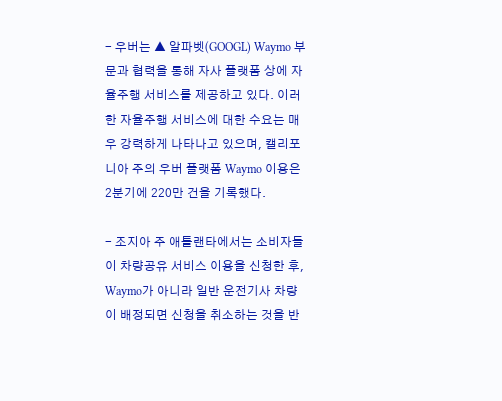- 우버는 ▲ 알파벳(GOOGL) Waymo 부문과 협력을 통해 자사 플랫폼 상에 자율주행 서비스를 제공하고 있다. 이러한 자율주행 서비스에 대한 수요는 매우 강력하게 나타나고 있으며, 캘리포니아 주의 우버 플랫폼 Waymo 이용은 2분기에 220만 건을 기록했다.

- 조지아 주 애틀랜타에서는 소비자들이 차량공유 서비스 이용을 신청한 후, Waymo가 아니라 일반 운전기사 차량이 배정되면 신청을 취소하는 것을 반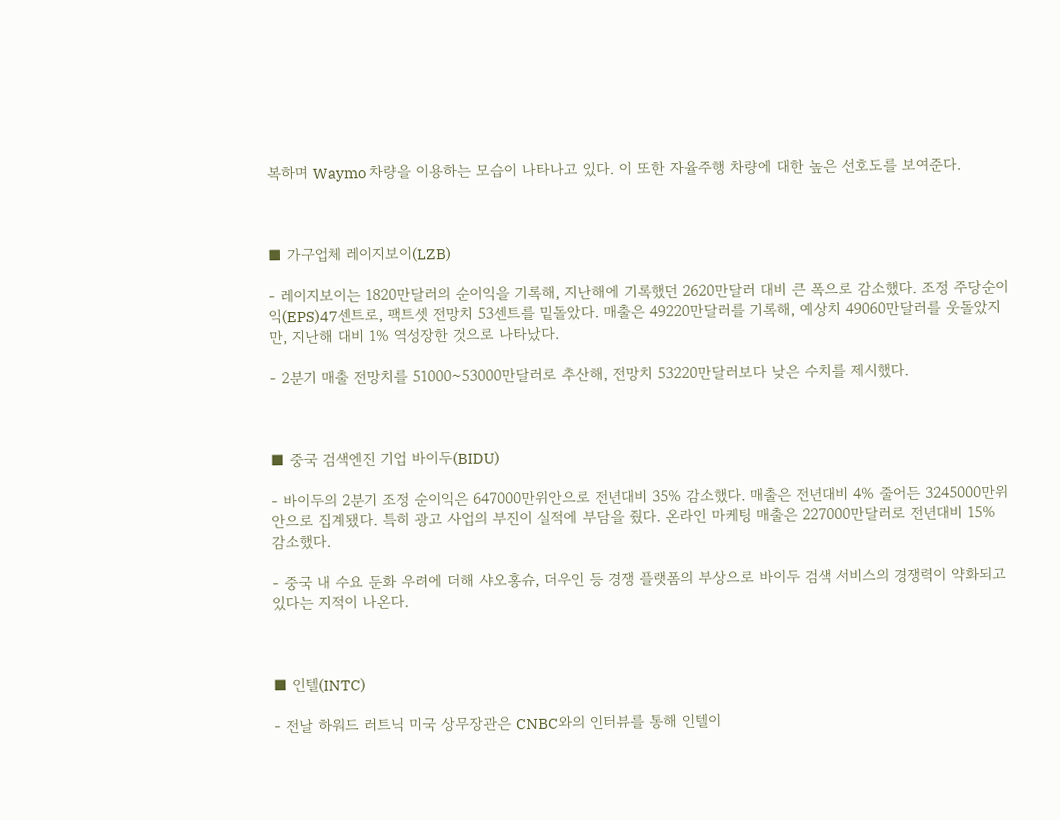복하며 Waymo 차량을 이용하는 모습이 나타나고 있다. 이 또한 자율주행 차량에 대한 높은 선호도를 보여준다.



■ 가구업체 레이지보이(LZB)

- 레이지보이는 1820만달러의 순이익을 기록해, 지난해에 기록했던 2620만달러 대비 큰 폭으로 감소했다. 조정 주당순이익(EPS)47센트로, 팩트셋 전망치 53센트를 밑돌았다. 매출은 49220만달러를 기록해, 예상치 49060만달러를 웃돌았지만, 지난해 대비 1% 역성장한 것으로 나타났다.

- 2분기 매출 전망치를 51000~53000만달러로 추산해, 전망치 53220만달러보다 낮은 수치를 제시했다.



■ 중국 검색엔진 기업 바이두(BIDU)

- 바이두의 2분기 조정 순이익은 647000만위안으로 전년대비 35% 감소했다. 매출은 전년대비 4% 줄어든 3245000만위안으로 집계됐다. 특히 광고 사업의 부진이 실적에 부담을 줬다. 온라인 마케팅 매출은 227000만달러로 전년대비 15% 감소했다.

- 중국 내 수요 둔화 우려에 더해 샤오홍슈, 더우인 등 경쟁 플랫폼의 부상으로 바이두 검색 서비스의 경쟁력이 약화되고 있다는 지적이 나온다.



■ 인텔(INTC)

- 전날 하워드 러트닉 미국 상무장관은 CNBC와의 인터뷰를 통해 인텔이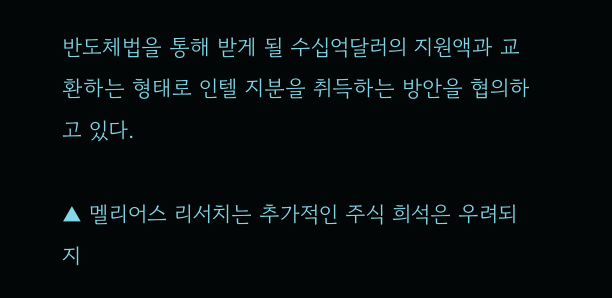반도체법을 통해 받게 될 수십억달러의 지원액과 교환하는 형태로 인텔 지분을 취득하는 방안을 협의하고 있다.

▲ 멜리어스 리서치는 추가적인 주식 희석은 우려되지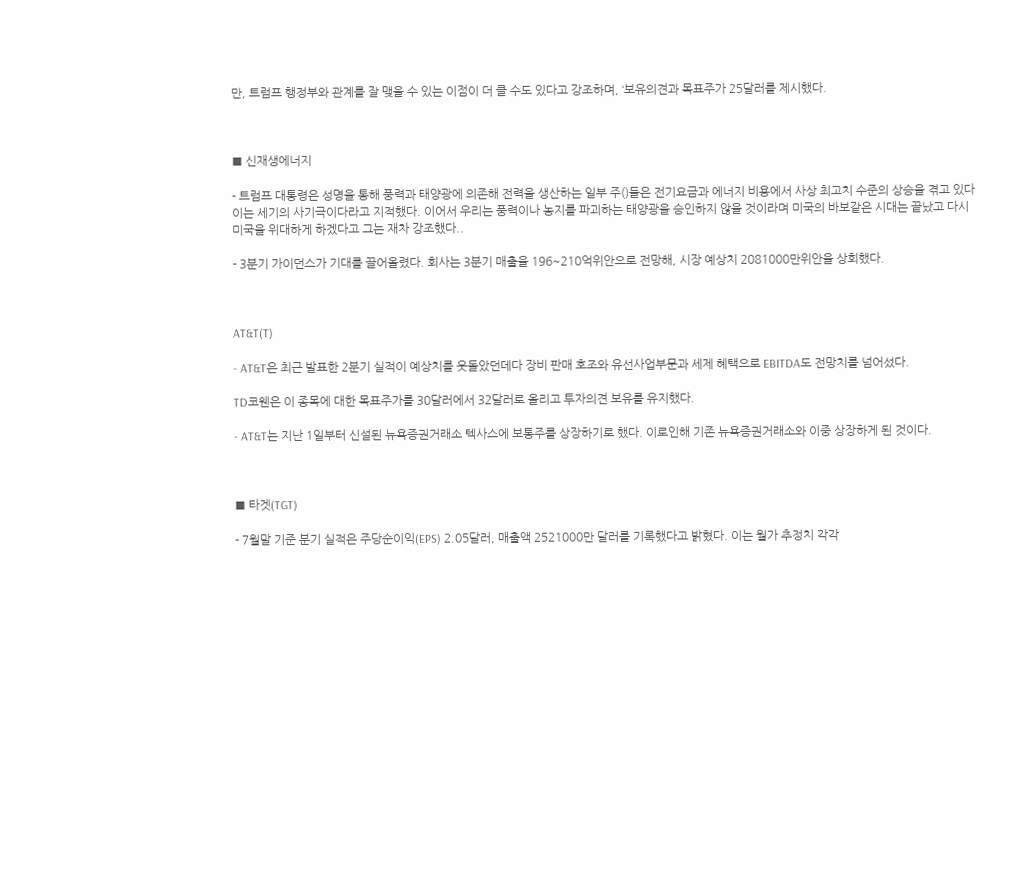만, 트럼프 행정부와 관계를 잘 맺을 수 있는 이점이 더 클 수도 있다고 강조하며, ‘보유의견과 목표주가 25달러를 제시했다.



■ 신재생에너지

- 트럼프 대통령은 성명을 통해 풍력과 태양광에 의존해 전력을 생산하는 일부 주()들은 전기요금과 에너지 비용에서 사상 최고치 수준의 상승을 겪고 있다이는 세기의 사기극이다라고 지적했다. 이어서 우리는 풍력이나 농지를 파괴하는 태양광을 승인하지 않을 것이라며 미국의 바보같은 시대는 끝났고 다시 미국을 위대하게 하겠다고 그는 재차 강조했다..

- 3분기 가이던스가 기대를 끌어올렸다. 회사는 3분기 매출을 196~210억위안으로 전망해, 시장 예상치 2081000만위안을 상회했다.



AT&T(T)

- AT&T은 최근 발표한 2분기 실적이 예상치를 웃돌았던데다 장비 판매 호조와 유선사업부문과 세제 혜택으로 EBITDA도 전망치를 넘어섰다.

TD코웬은 이 종목에 대한 목표주가를 30달러에서 32달러로 올리고 투자의견 보유를 유지했다.

- AT&T는 지난 1일부터 신설된 뉴욕증권거래소 텍사스에 보통주를 상장하기로 했다. 이로인해 기존 뉴욕증권거래소와 이중 상장하게 된 것이다.



■ 타겟(TGT)

- 7월말 기준 분기 실적은 주당순이익(EPS) 2.05달러, 매출액 2521000만 달러를 기록했다고 밝혔다. 이는 월가 추정치 각각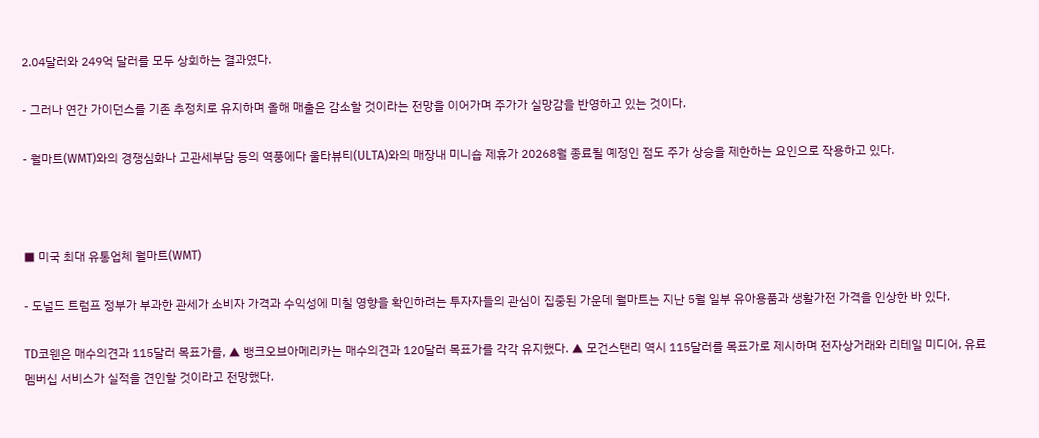2.04달러와 249억 달러를 모두 상회하는 결과였다.

- 그러나 연간 가이던스를 기존 추정치로 유지하며 올해 매출은 감소할 것이라는 전망을 이어가며 주가가 실망감을 반영하고 있는 것이다.

- 월마트(WMT)와의 경쟁심화나 고관세부담 등의 역풍에다 울타뷰티(ULTA)와의 매장내 미니숍 제휴가 20268월 종료될 예정인 점도 주가 상승을 제한하는 요인으로 작용하고 있다.



■ 미국 최대 유통업체 월마트(WMT)

- 도널드 트럼프 정부가 부과한 관세가 소비자 가격과 수익성에 미칠 영향을 확인하려는 투자자들의 관심이 집중된 가운데 월마트는 지난 5월 일부 유아용품과 생활가전 가격을 인상한 바 있다.

TD코웬은 매수의견과 115달러 목표가를, ▲ 뱅크오브아메리카는 매수의견과 120달러 목표가를 각각 유지했다. ▲ 모건스탠리 역시 115달러를 목표가로 제시하며 전자상거래와 리테일 미디어, 유료 멤버십 서비스가 실적을 견인할 것이라고 전망했다.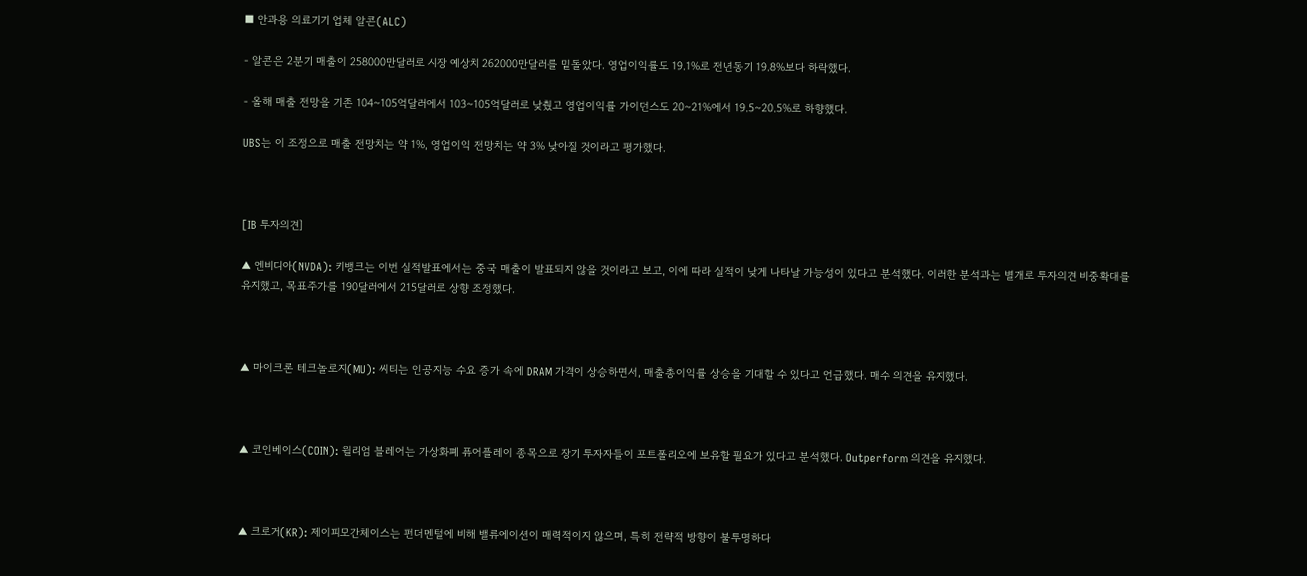■ 안과용 의료기기 업체 알콘(ALC)

- 알콘은 2분기 매출이 258000만달러로 시장 예상치 262000만달러를 밑돌았다. 영업이익률도 19.1%로 전년동기 19.8%보다 하락했다.

- 올해 매출 전망을 기존 104~105억달러에서 103~105억달러로 낮췄고 영업이익률 가이던스도 20~21%에서 19.5~20.5%로 하향했다.

UBS는 이 조정으로 매출 전망치는 약 1%, 영업이익 전망치는 약 3% 낮아질 것이라고 평가했다.



[IB 투자의견]

▲ 엔비디아(NVDA): 키뱅크는 이번 실적발표에서는 중국 매출이 발표되지 않을 것이라고 보고, 이에 따라 실적이 낮게 나타날 가능성이 있다고 분석했다. 이러한 분석과는 별개로 투자의견 비중확대를 유지했고, 목표주가를 190달러에서 215달러로 상향 조정했다.



▲ 마이크론 테크놀로지(MU): 씨티는 인공지능 수요 증가 속에 DRAM 가격이 상승하면서, 매출총이익률 상승을 기대할 수 있다고 언급했다. 매수 의견을 유지했다.



▲ 코인베이스(COIN): 윌리엄 블레어는 가상화폐 퓨어플레이 종목으로 장기 투자자들이 포트폴리오에 보유할 필요가 있다고 분석했다. Outperform 의견을 유지했다.



▲ 크로거(KR): 제이피모간체이스는 펀더멘털에 비해 밸류에이션이 매력적이지 않으며, 특히 전략적 방향이 불투명하다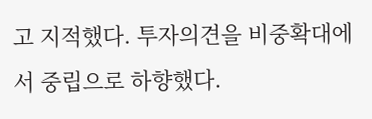고 지적했다. 투자의견을 비중확대에서 중립으로 하향했다.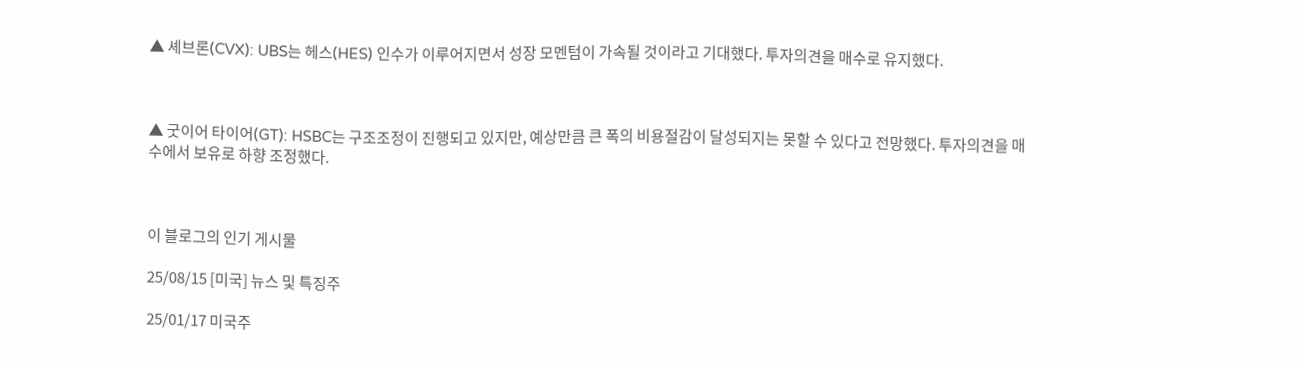▲ 셰브론(CVX): UBS는 헤스(HES) 인수가 이루어지면서 성장 모멘텀이 가속될 것이라고 기대했다. 투자의견을 매수로 유지했다.



▲ 굿이어 타이어(GT): HSBC는 구조조정이 진행되고 있지만, 예상만큼 큰 폭의 비용절감이 달성되지는 못할 수 있다고 전망했다. 투자의견을 매수에서 보유로 하향 조정했다.



이 블로그의 인기 게시물

25/08/15 [미국] 뉴스 및 특징주

25/01/17 미국주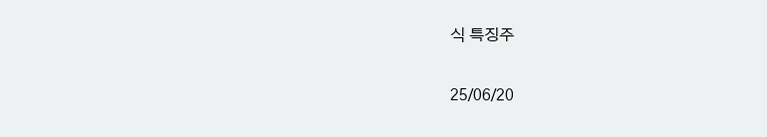식 특징주

25/06/20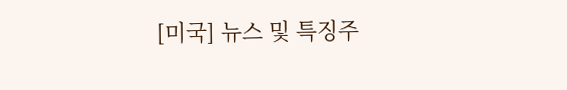[미국] 뉴스 및 특징주